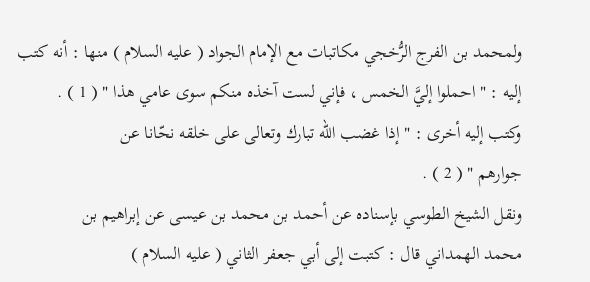ولمحمد بن الفرج الرُّخجي مكاتبات مع الإمام الجواد ( عليه السلام ) منها : أنه كتب
إليه : " احملوا إليَّ الخمس ، فإني لست آخذه منكم سوى عامي هذا " ( 1 ) .
وكتب إليه أخرى : " إذا غضب الله تبارك وتعالى على خلقه نحّانا عن
جوارهم " ( 2 ) .
ونقل الشيخ الطوسي بإسناده عن أحمد بن محمد بن عيسى عن إبراهيم بن
محمد الهمداني قال : كتبت إلى أبي جعفر الثاني ( عليه السلام )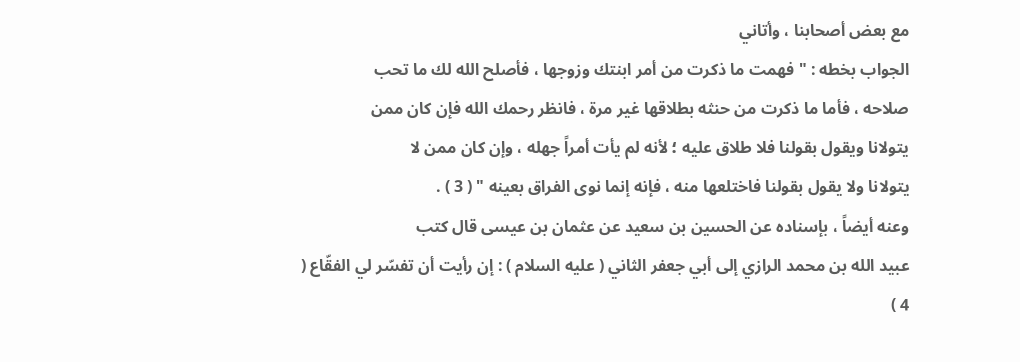مع بعض أصحابنا ، وأتاني
الجواب بخطه : " فهمت ما ذكرت من أمر ابنتك وزوجها ، فأصلح الله لك ما تحب
صلاحه ، فأما ما ذكرت من حنثه بطلاقها غير مرة ، فانظر رحمك الله فإن كان ممن
يتولانا ويقول بقولنا فلا طلاق عليه ؛ لأنه لم يأت أمراً جهله ، وإن كان ممن لا
يتولانا ولا يقول بقولنا فاختلعها منه ، فإنه إنما نوى الفراق بعينه " ( 3 ) .
وعنه أيضاً ، بإسناده عن الحسين بن سعيد عن عثمان بن عيسى قال كتب
عبيد الله بن محمد الرازي إلى أبي جعفر الثاني ( عليه السلام ) : إن رأيت أن تفسّر لي الفقّاع ( 4 )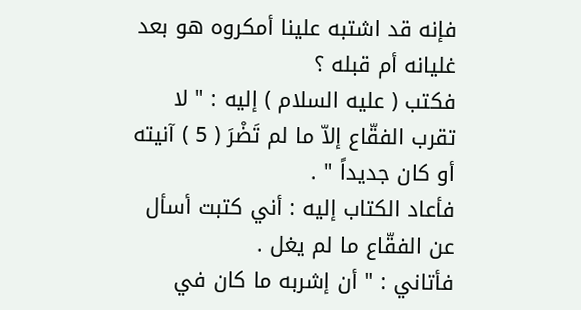فإنه قد اشتبه علينا أمكروه هو بعد غليانه أم قبله ؟
فكتب ( عليه السلام ) إليه : " لا تقرب الفقّاع إلاّ ما لم تَضْرَ ( 5 ) آنيته أو كان جديداً " .
فأعاد الكتاب إليه : أني كتبت أسأل عن الفقّاع ما لم يغل .
فأتاني : " أن إشربه ما كان في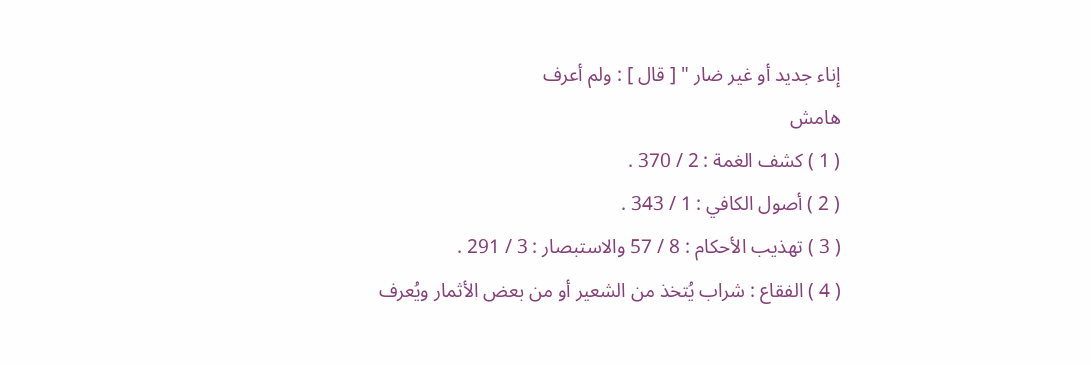إناء جديد أو غير ضار " [ قال ] : ولم أعرف
هامش
( 1 ) كشف الغمة : 2 / 370 .
( 2 ) أصول الكافي : 1 / 343 .
( 3 ) تهذيب الأحكام : 8 / 57 والاستبصار : 3 / 291 .
( 4 ) الفقاع : شراب يُتخذ من الشعير أو من بعض الأثمار ويُعرف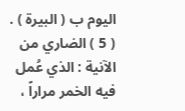اليوم ب ( البيرة ) .
( 5 ) الضاري من الآنية : الذي عُمل فيه الخمر مراراً ،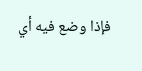فإذا وضع فيه أي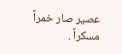عصير صار خمراً
مسكراً .